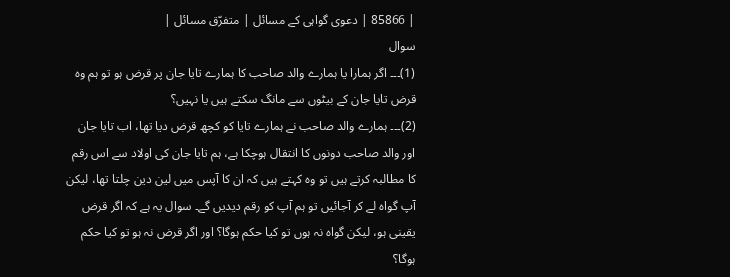| 85866 | دعوی گواہی کے مسائل | متفرّق مسائل |
سوال
(1)۔۔۔ اگر ہمارا یا ہمارے والد صاحب کا ہمارے تایا جان پر قرض ہو تو ہم وہ قرض تایا جان کے بیٹوں سے مانگ سکتے ہیں یا نہیں؟
(2)۔۔۔ ہمارے والد صاحب نے ہمارے تایا کو کچھ قرض دیا تھا، اب تایا جان اور والد صاحب دونوں کا انتقال ہوچکا ہے، ہم تایا جان کی اولاد سے اس رقم کا مطالبہ کرتے ہیں تو وہ کہتے ہیں کہ ان کا آپس میں لین دین چلتا تھا، لیکن آپ گواہ لے کر آجائیں تو ہم آپ کو رقم دیدیں گے۔ سوال یہ ہے کہ اگر قرض یقینی ہو، لیکن گواہ نہ ہوں تو کیا حکم ہوگا؟ اور اگر قرض نہ ہو تو کیا حکم ہوگا؟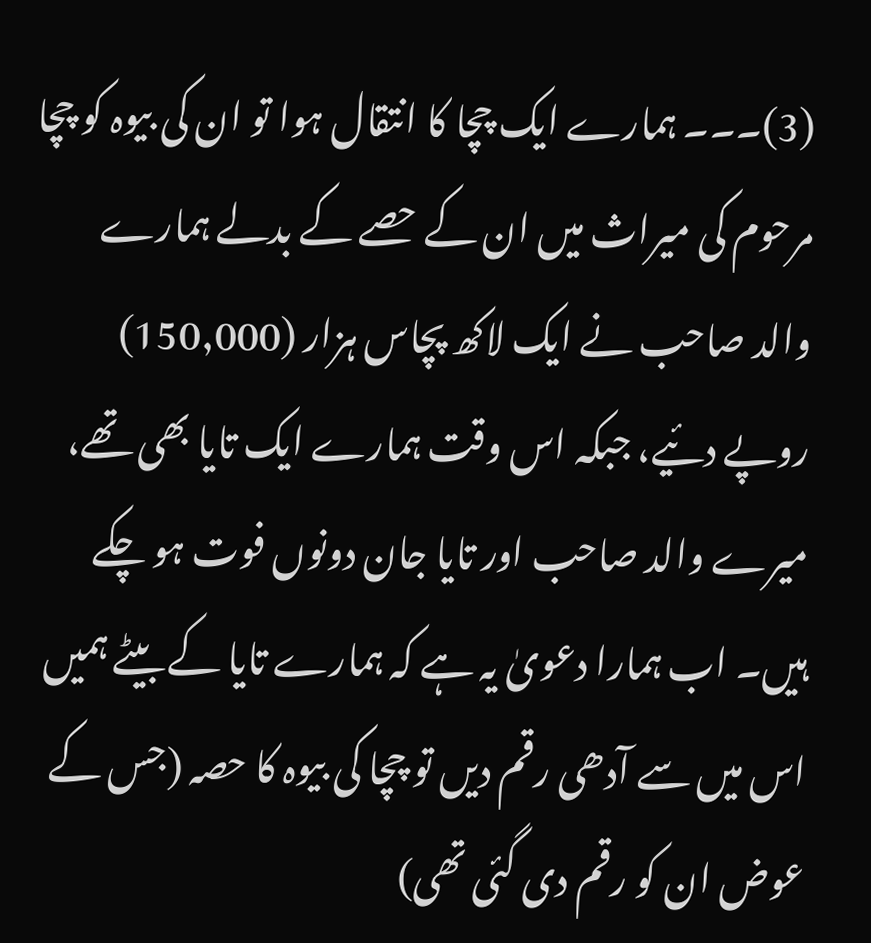(3)۔۔۔ ہمارے ایک چچا کا انتقال ہوا تو ان کی بیوہ کو چچا مرحوم کی میراث میں ان کے حصے کے بدلے ہمارے والد صاحب نے ایک لاکھ پچاس ہزار (150,000) روپے دئیے، جبکہ اس وقت ہمارے ایک تایا بھی تھے، میرے والد صاحب اور تایا جان دونوں فوت ہو چکے ہیں۔ اب ہمارا دعویٰ یہ ہے کہ ہمارے تایا کے بیٹے ہمیں اس میں سے آدھی رقم دیں تو چچا کی بیوہ کا حصہ (جس کے عوض ان کو رقم دی گئی تھی)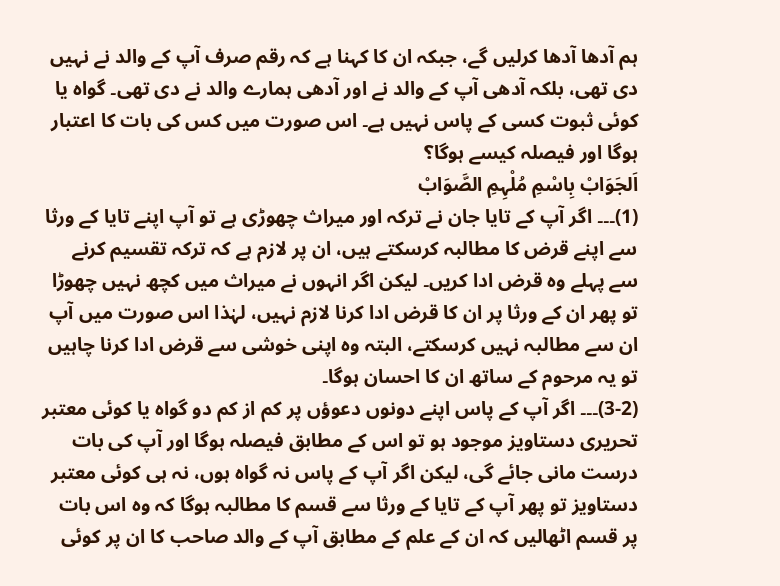ہم آدھا آدھا کرلیں گے، جبکہ ان کا کہنا ہے کہ رقم صرف آپ کے والد نے نہیں دی تھی، بلکہ آدھی آپ کے والد نے اور آدھی ہمارے والد نے دی تھی۔ گواہ یا کوئی ثبوت کسی کے پاس نہیں ہے۔ اس صورت میں کس کی بات کا اعتبار ہوگا اور فیصلہ کیسے ہوگا؟
اَلجَوَابْ بِاسْمِ مُلْہِمِ الصَّوَابْ
(1)۔۔۔ اگر آپ کے تایا جان نے ترکہ اور میراث چھوڑی ہے تو آپ اپنے تایا کے ورثا سے اپنے قرض کا مطالبہ کرسکتے ہیں، ان پر لازم ہے کہ ترکہ تقسیم کرنے سے پہلے وہ قرض ادا کریں۔ لیکن اگر انہوں نے میراث میں کچھ نہیں چھوڑا تو پھر ان کے ورثا پر ان کا قرض ادا کرنا لازم نہیں، لہٰذا اس صورت میں آپ ان سے مطالبہ نہیں کرسکتے، البتہ وہ اپنی خوشی سے قرض ادا کرنا چاہیں تو یہ مرحوم کے ساتھ ان کا احسان ہوگا۔
(3-2)۔۔۔ اگر آپ کے پاس اپنے دونوں دعوؤں پر کم از کم دو گواہ یا کوئی معتبر تحریری دستاویز موجود ہو تو اس کے مطابق فیصلہ ہوگا اور آپ کی بات درست مانی جائے گی، لیکن اگر آپ کے پاس نہ گواہ ہوں، نہ ہی کوئی معتبر دستاویز تو پھر آپ کے تایا کے ورثا سے قسم کا مطالبہ ہوگا کہ وہ اس بات پر قسم اٹھالیں کہ ان کے علم کے مطابق آپ کے والد صاحب کا ان پر کوئی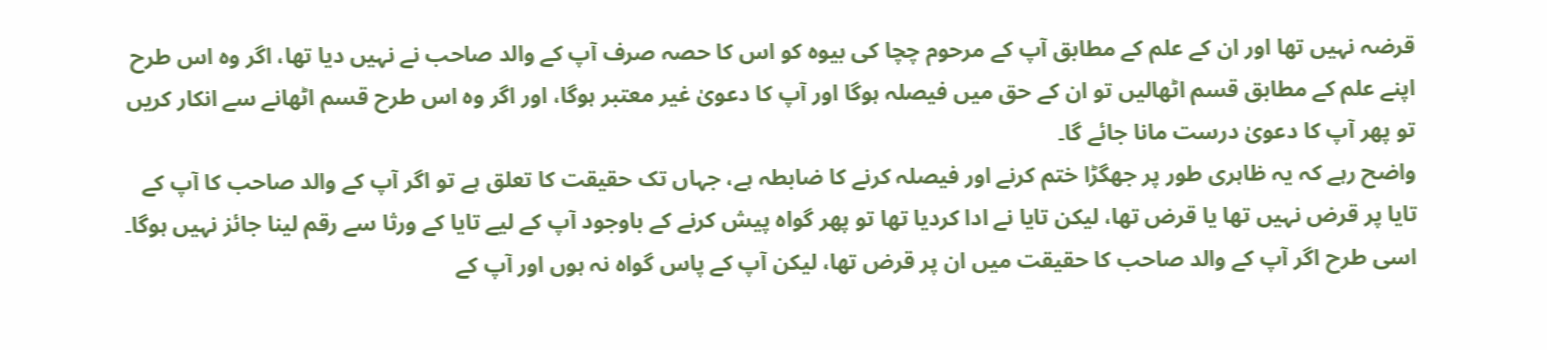قرضہ نہیں تھا اور ان کے علم کے مطابق آپ کے مرحوم چچا کی بیوہ کو اس کا حصہ صرف آپ کے والد صاحب نے نہیں دیا تھا، اگر وہ اس طرح اپنے علم کے مطابق قسم اٹھالیں تو ان کے حق میں فیصلہ ہوگا اور آپ کا دعویٰ غیر معتبر ہوگا، اور اگر وہ اس طرح قسم اٹھانے سے انکار کریں تو پھر آپ کا دعویٰ درست مانا جائے گا۔
واضح رہے کہ یہ ظاہری طور پر جھگڑا ختم کرنے اور فیصلہ کرنے کا ضابطہ ہے، جہاں تک حقیقت کا تعلق ہے تو اگر آپ کے والد صاحب کا آپ کے تایا پر قرض نہیں تھا یا قرض تھا، لیکن تایا نے ادا کردیا تھا تو پھر گواہ پیش کرنے کے باوجود آپ کے لیے تایا کے ورثا سے رقم لینا جائز نہیں ہوگا۔ اسی طرح اگر آپ کے والد صاحب کا حقیقت میں ان پر قرض تھا، لیکن آپ کے پاس گواہ نہ ہوں اور آپ کے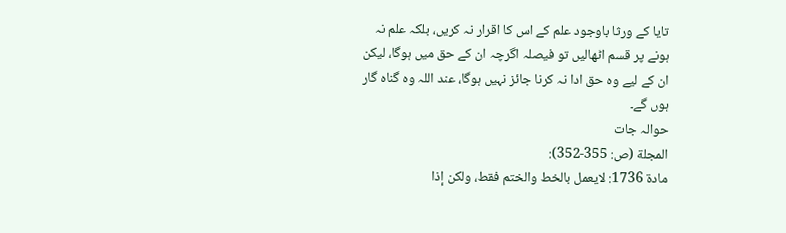تایا کے ورثا باوجود علم کے اس کا اقرار نہ کریں، بلکہ علم نہ ہونے پر قسم اٹھالیں تو فیصلہ اگرچہ ان کے حق میں ہوگا، لیکن ان کے لیے وہ حق ادا نہ کرنا جائز نہیں ہوگا، عند اللہ وہ گناہ گار ہوں گے۔
حوالہ جات
المجلة (ص: 355-352):
مادة 1736: لايعمل بالخط والختم فقط، ولكن إذا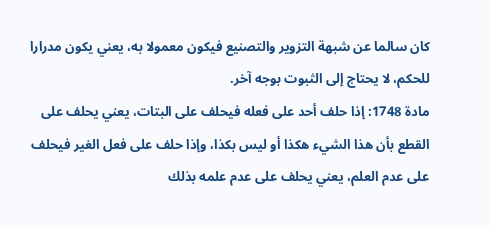كان سالما عن شبهة التزوير والتصنيع فيكون معمولا به، يعني يكون مدرارا للحكم، لا يحتاج إلى الثبوت بوجه آخر.
مادة 1748: إذا حلف أحد على فعله فيحلف على البتات، يعني يحلف على القطع بأن هذا الشيء هكذا أو ليس بكذا، وإذا حلف على فعل الغير فيحلف على عدم العلم، يعني يحلف على عدم علمه بذلك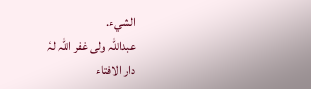الشيء.
عبداللہ ولی غفر اللہ لہٗ
دار الافتاء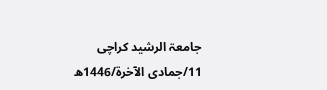جامعۃ الرشید کراچی
11/جمادی الآخرة/1446ھ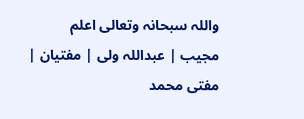واللہ سبحانہ وتعالی اعلم
مجیب | عبداللہ ولی | مفتیان | مفتی محمد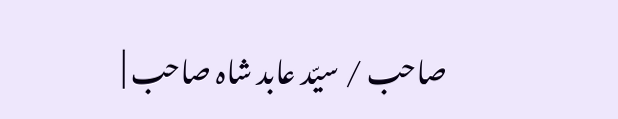صاحب / سیّد عابد شاہ صاحب |